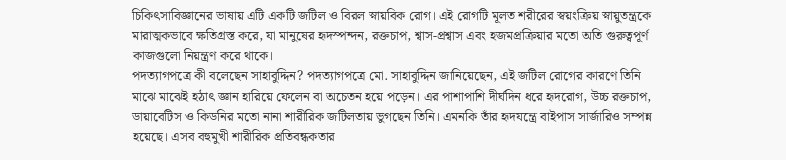চিকিৎসাবিজ্ঞানের ভাষায় এটি একটি জটিল ও বিরল স্নায়বিক রোগ। এই রোগটি মূলত শরীরের স্বয়ংক্রিয় স্নায়ুতন্ত্রকে মারাত্মকভাবে ক্ষতিগ্রস্ত করে, যা মানুষের হৃদস্পন্দন, রক্তচাপ, শ্বাস-প্রশ্বাস এবং হজমপ্রক্রিয়ার মতো অতি গুরুত্বপূর্ণ কাজগুলো নিয়ন্ত্রণ করে থাকে।
পদত্যাগপত্রে কী বলেছেন সাহাবুদ্দিন? পদত্যাগপত্রে মো. সাহাবুদ্দিন জানিয়েছেন, এই জটিল রোগের কারণে তিনি মাঝে মাঝেই হঠাৎ জ্ঞান হারিয়ে ফেলেন বা অচেতন হয়ে পড়েন। এর পাশাপাশি দীর্ঘদিন ধরে হৃদরোগ, উচ্চ রক্তচাপ, ডায়াবেটিস ও কিডনির মতো নানা শারীরিক জটিলতায় ভুগছেন তিনি। এমনকি তাঁর হৃদযন্ত্রে বাইপাস সার্জারিও সম্পন্ন হয়েছে। এসব বহুমুখী শারীরিক প্রতিবন্ধকতার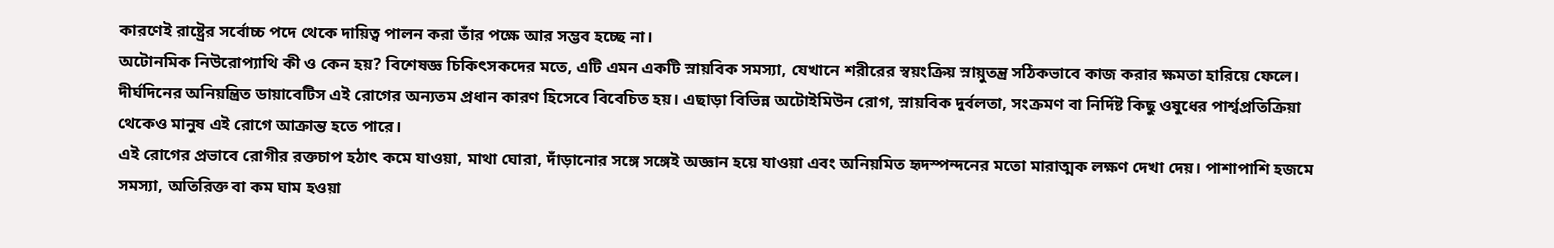কারণেই রাষ্ট্রের সর্বোচ্চ পদে থেকে দায়িত্ব পালন করা তাঁর পক্ষে আর সম্ভব হচ্ছে না।
অটোনমিক নিউরোপ্যাথি কী ও কেন হয়? বিশেষজ্ঞ চিকিৎসকদের মতে, এটি এমন একটি স্নায়বিক সমস্যা, যেখানে শরীরের স্বয়ংক্রিয় স্নায়ুতন্ত্র সঠিকভাবে কাজ করার ক্ষমতা হারিয়ে ফেলে। দীর্ঘদিনের অনিয়ন্ত্রিত ডায়াবেটিস এই রোগের অন্যতম প্রধান কারণ হিসেবে বিবেচিত হয়। এছাড়া বিভিন্ন অটোইমিউন রোগ, স্নায়বিক দুর্বলতা, সংক্রমণ বা নির্দিষ্ট কিছু ওষুধের পার্শ্বপ্রতিক্রিয়া থেকেও মানুষ এই রোগে আক্রান্ত হতে পারে।
এই রোগের প্রভাবে রোগীর রক্তচাপ হঠাৎ কমে যাওয়া, মাথা ঘোরা, দাঁড়ানোর সঙ্গে সঙ্গেই অজ্ঞান হয়ে যাওয়া এবং অনিয়মিত হৃদস্পন্দনের মতো মারাত্মক লক্ষণ দেখা দেয়। পাশাপাশি হজমে সমস্যা, অতিরিক্ত বা কম ঘাম হওয়া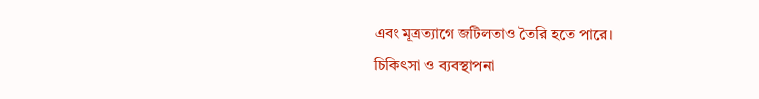এবং মূত্রত্যাগে জটিলতাও তৈরি হতে পারে।
চিকিৎসা ও ব্যবস্থাপনা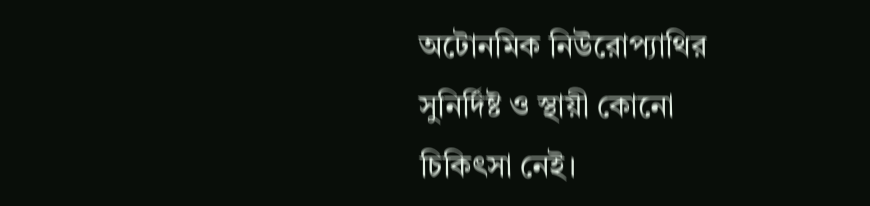অটোনমিক নিউরোপ্যাথির সুনির্দিষ্ট ও স্থায়ী কোনো চিকিৎসা নেই।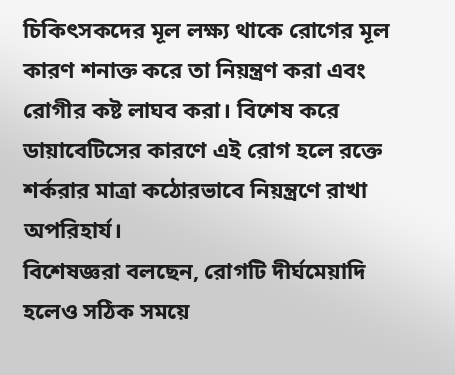চিকিৎসকদের মূল লক্ষ্য থাকে রোগের মূল কারণ শনাক্ত করে তা নিয়ন্ত্রণ করা এবং রোগীর কষ্ট লাঘব করা। বিশেষ করে ডায়াবেটিসের কারণে এই রোগ হলে রক্তে শর্করার মাত্রা কঠোরভাবে নিয়ন্ত্রণে রাখা অপরিহার্য।
বিশেষজ্ঞরা বলছেন, রোগটি দীর্ঘমেয়াদি হলেও সঠিক সময়ে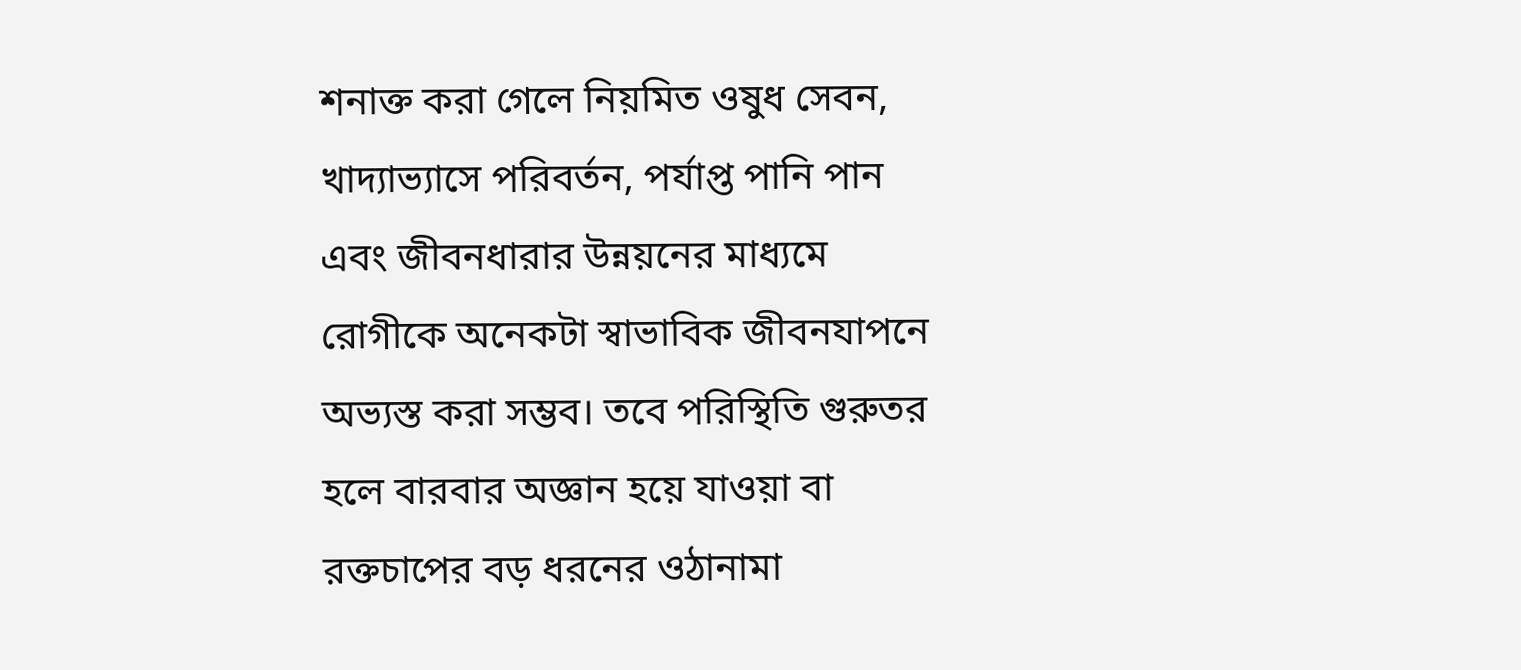শনাক্ত করা গেলে নিয়মিত ওষুধ সেবন, খাদ্যাভ্যাসে পরিবর্তন, পর্যাপ্ত পানি পান এবং জীবনধারার উন্নয়নের মাধ্যমে রোগীকে অনেকটা স্বাভাবিক জীবনযাপনে অভ্যস্ত করা সম্ভব। তবে পরিস্থিতি গুরুতর হলে বারবার অজ্ঞান হয়ে যাওয়া বা রক্তচাপের বড় ধরনের ওঠানামা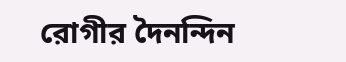রোগীর দৈনন্দিন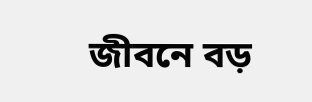জীবনে বড়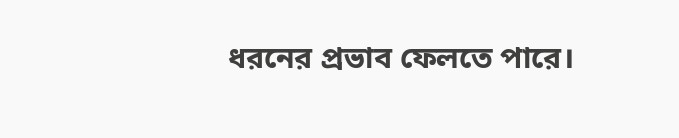ধরনের প্রভাব ফেলতে পারে।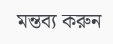মন্তব্য করুন